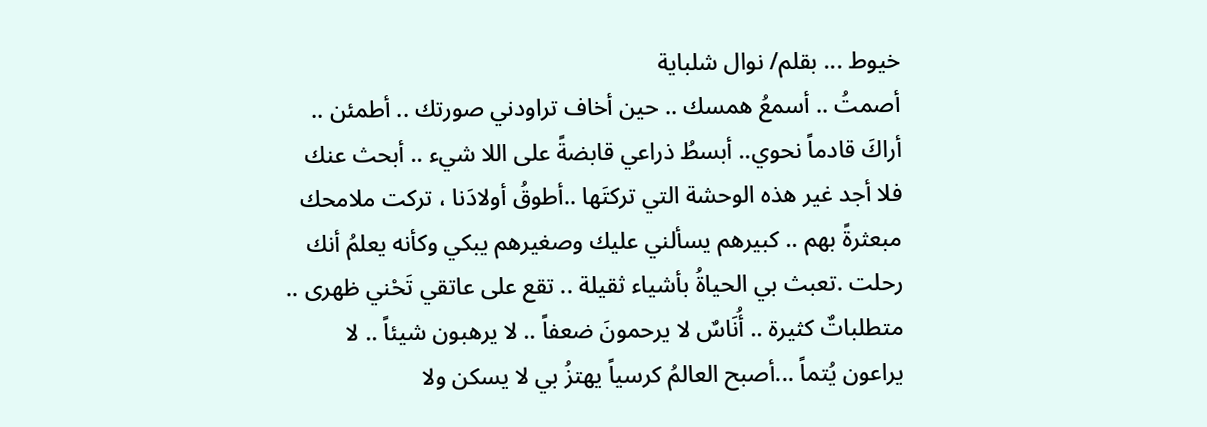خيوط ... بقلم/ نوال شلباية
أصمتُ .. أسمعُ همسك .. حين أخاف تراودني صورتك .. أطمئن .. أراكَ قادماً نحوي.. أبسطُ ذراعي قابضةً على اللا شيء .. أبحث عنك فلا أجد غير هذه الوحشة التي تركتَها ..أطوقُ أولادَنا ، تركت ملامحك مبعثرةً بهم .. كبيرهم يسألني عليك وصغيرهم يبكي وكأنه يعلمُ أنك رحلت .تعبث بي الحياةُ بأشياء ثقيلة .. تقع على عاتقي تَحْني ظهرى .. متطلباتٌ كثيرة .. أُنَاسٌ لا يرحمونَ ضعفاً .. لا يرهبون شيئاً .. لا يراعون يُتماً ...أصبح العالمُ كرسياً يهتزُ بي لا يسكن ولا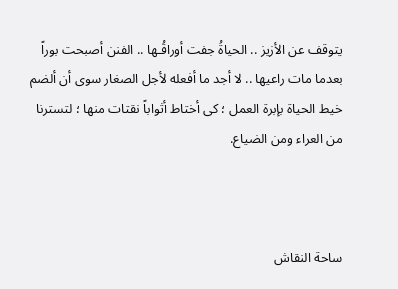يتوقف عن الأزيز .. الحياةُ جفت أوراقُـها .. الفنن أصبحت بوراً بعدما مات راعيها .. لا أجد ما أفعله لأجل الصغار سوى أن ألضم خيط الحياة بإبرة العمل ؛ كى أختاط أثواباً نقتات منها ؛ لتسترنا من العراء ومن الضياع.



ساحة النقاش